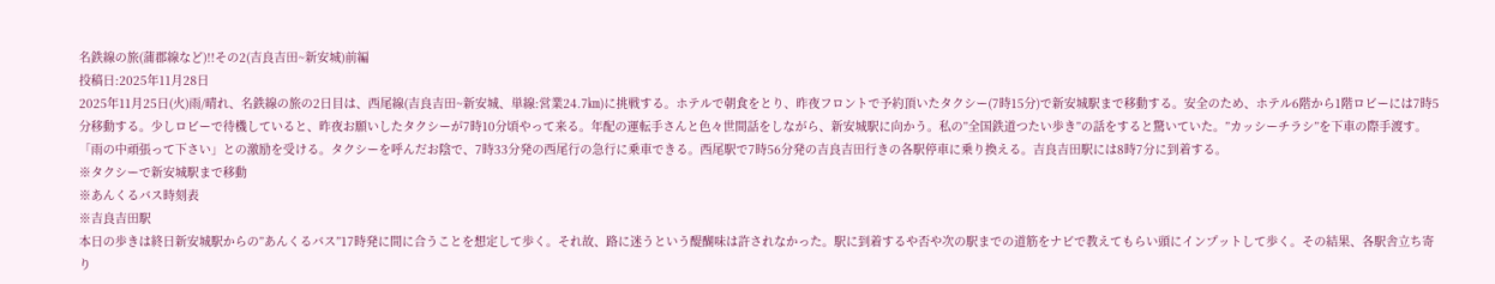名鉄線の旅(蒲郡線など)!!その2(吉良吉田~新安城)前編
投稿日:2025年11月28日
2025年11月25日(火)雨/晴れ、名鉄線の旅の2日目は、西尾線(吉良吉田~新安城、単線:営業24.7㎞)に挑戦する。ホテルで朝食をとり、昨夜フロントで予約頂いたタクシー(7時15分)で新安城駅まで移動する。安全のため、ホテル6階から1階ロビーには7時5分移動する。少しロビーで待機していると、昨夜お願いしたタクシーが7時10分頃やって来る。年配の運転手さんと色々世間話をしながら、新安城駅に向かう。私の”全国鉄道つたい歩き”の話をすると驚いていた。”カッシーチラシ”を下車の際手渡す。「雨の中頑張って下さい」との激励を受ける。タクシーを呼んだお陰で、7時33分発の西尾行の急行に乗車できる。西尾駅で7時56分発の吉良吉田行きの各駅停車に乗り換える。吉良吉田駅には8時7分に到着する。
※タクシーで新安城駅まで移動
※あんくるバス時刻表
※吉良吉田駅
本日の歩きは終日新安城駅からの”あんくるバス”17時発に間に合うことを想定して歩く。それ故、路に迷うという醍醐味は許されなかった。駅に到着するや否や次の駅までの道筋をナビで教えてもらい頭にインプットして歩く。その結果、各駅舎立ち寄り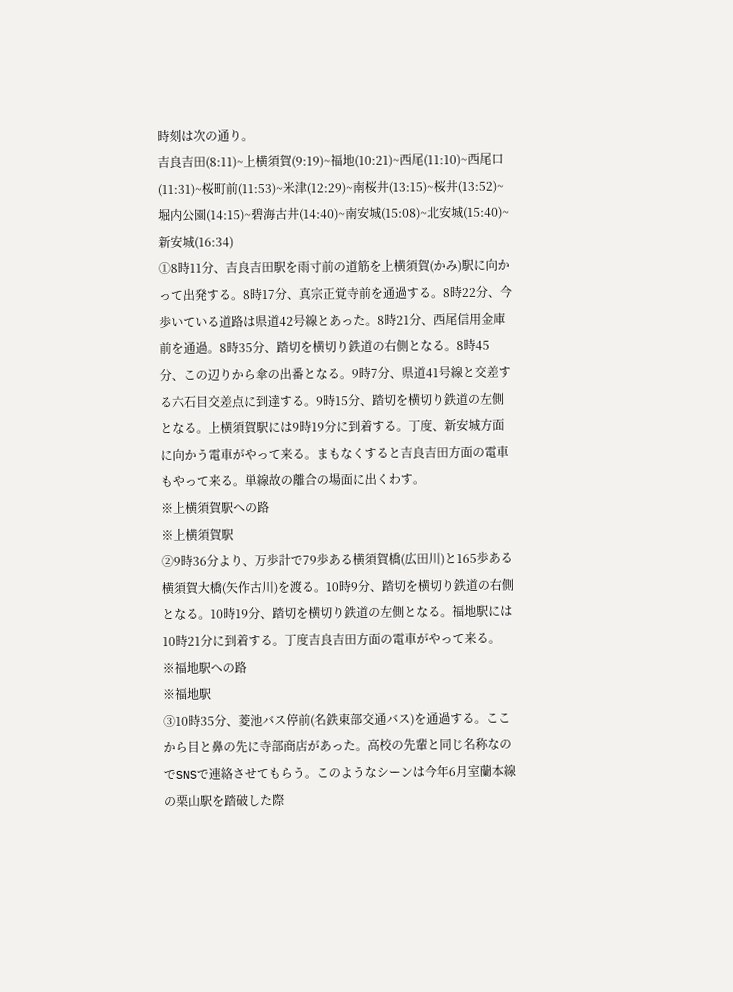時刻は次の通り。
吉良吉田(8:11)~上横須賀(9:19)~福地(10:21)~西尾(11:10)~西尾口(11:31)~桜町前(11:53)~米津(12:29)~南桜井(13:15)~桜井(13:52)~堀内公園(14:15)~碧海古井(14:40)~南安城(15:08)~北安城(15:40)~新安城(16:34)
①8時11分、吉良吉田駅を雨寸前の道筋を上横須賀(かみ)駅に向かって出発する。8時17分、真宗正覚寺前を通過する。8時22分、今歩いている道路は県道42号線とあった。8時21分、西尾信用金庫前を通過。8時35分、踏切を横切り鉄道の右側となる。8時45分、この辺りから傘の出番となる。9時7分、県道41号線と交差する六石目交差点に到達する。9時15分、踏切を横切り鉄道の左側となる。上横須賀駅には9時19分に到着する。丁度、新安城方面に向かう電車がやって来る。まもなくすると吉良吉田方面の電車もやって来る。単線故の離合の場面に出くわす。
※上横須賀駅への路
※上横須賀駅
②9時36分より、万歩計で79歩ある横須賀橋(広田川)と165歩ある横須賀大橋(矢作古川)を渡る。10時9分、踏切を横切り鉄道の右側となる。10時19分、踏切を横切り鉄道の左側となる。福地駅には10時21分に到着する。丁度吉良吉田方面の電車がやって来る。
※福地駅への路
※福地駅
③10時35分、菱池バス停前(名鉄東部交通バス)を通過する。ここから目と鼻の先に寺部商店があった。高校の先輩と同じ名称なのでSNSで連絡させてもらう。このようなシーンは今年6月室蘭本線の栗山駅を踏破した際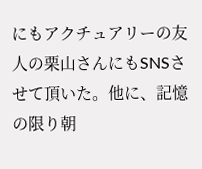にもアクチュアリーの友人の栗山さんにもSNSさせて頂いた。他に、記憶の限り朝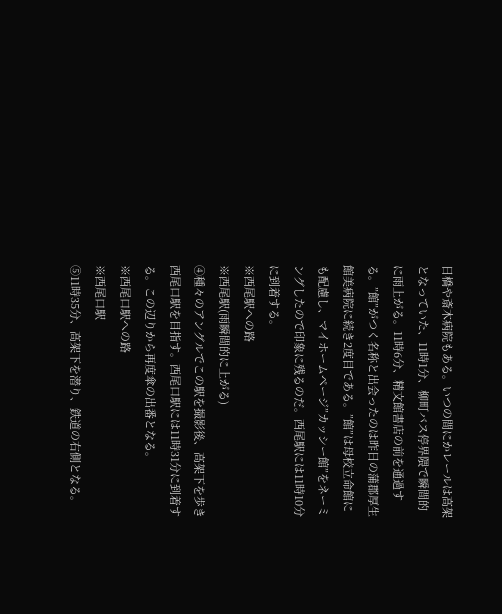日橋や斎木病院もある。いつの間にかレールは高架となっていた、11時1分、柳町バス停界隈で瞬間的に雨上がる。11時6分、精文館書店の前を通過する。”館”がつく名称と出会ったのは昨日の蒲郡厚生館美病院に続き2度目である。”館”は母校立命館にも配慮し、マイホームページ”カッシー館”をネーミングしたので印象に残るのだ。西尾駅には11時10分に到着する。
※西尾駅への路
※西尾駅(雨瞬間的に上がる)
④種々のアングルでこの駅を撮影後、高架下を歩き西尾口駅を目指す。西尾口駅には11時31分に到着する。この辺りから再度傘の出番となる。
※西尾口駅への路
※西尾口駅
⑤11時35分、高架下を潜り、鉄道の右側となる。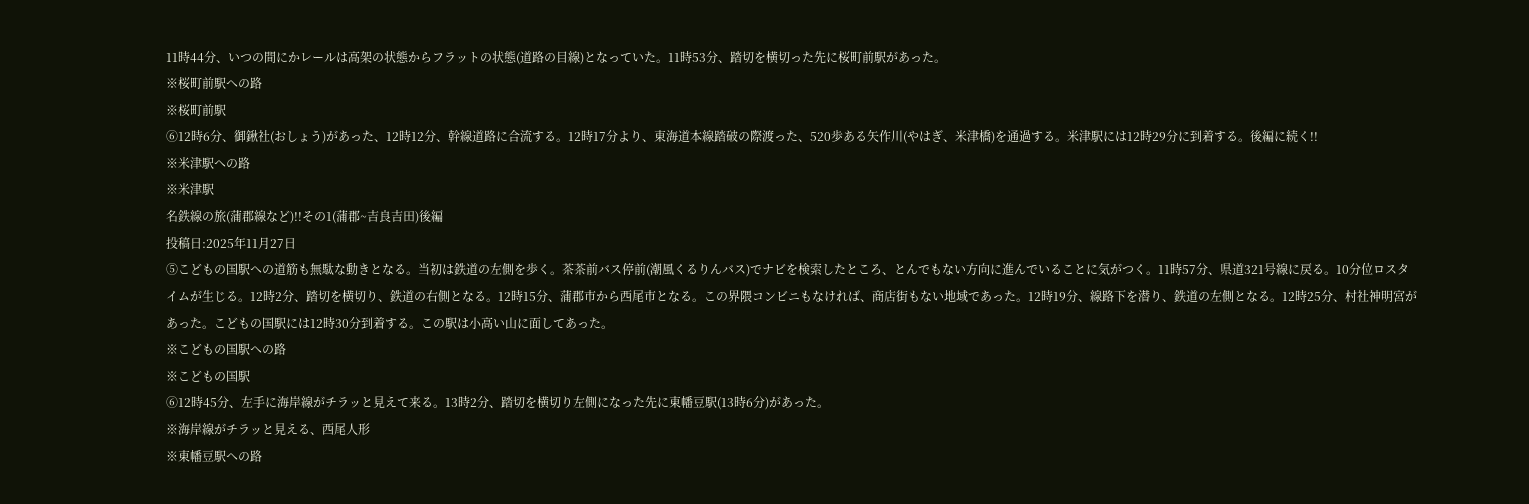11時44分、いつの間にかレールは高架の状態からフラットの状態(道路の目線)となっていた。11時53分、踏切を横切った先に桜町前駅があった。
※桜町前駅への路
※桜町前駅
⑥12時6分、御鍬社(おしょう)があった、12時12分、幹線道路に合流する。12時17分より、東海道本線踏破の際渡った、520歩ある矢作川(やはぎ、米津橋)を通過する。米津駅には12時29分に到着する。後編に続く!!
※米津駅への路
※米津駅
名鉄線の旅(蒲郡線など)!!その1(蒲郡~吉良吉田)後編
投稿日:2025年11月27日
⑤こどもの国駅への道筋も無駄な動きとなる。当初は鉄道の左側を歩く。茶茶前バス停前(潮風くるりんバス)でナビを検索したところ、とんでもない方向に進んでいることに気がつく。11時57分、県道321号線に戻る。10分位ロスタイムが生じる。12時2分、踏切を横切り、鉄道の右側となる。12時15分、蒲郡市から西尾市となる。この界隈コンビニもなければ、商店街もない地域であった。12時19分、線路下を潜り、鉄道の左側となる。12時25分、村社神明宮があった。こどもの国駅には12時30分到着する。この駅は小高い山に面してあった。
※こどもの国駅への路
※こどもの国駅
⑥12時45分、左手に海岸線がチラッと見えて来る。13時2分、踏切を横切り左側になった先に東幡豆駅(13時6分)があった。
※海岸線がチラッと見える、西尾人形
※東幡豆駅への路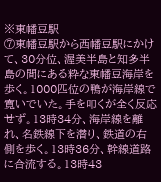※東幡豆駅
⑦東幡豆駅から西幡豆駅にかけて、30分位、渥美半島と知多半島の間にある粋な東幡豆海岸を歩く。1000匹位の鴨が海岸線で寛いでいた。手を叩くが全く反応せず。13時34分、海岸線を離れ、名鉄線下を潜り、鉄道の右側を歩く。13時36分、幹線道路に合流する。13時43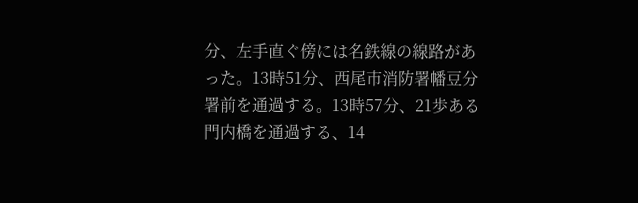分、左手直ぐ傍には名鉄線の線路があった。13時51分、西尾市消防署幡豆分署前を通過する。13時57分、21歩ある門内橋を通過する、14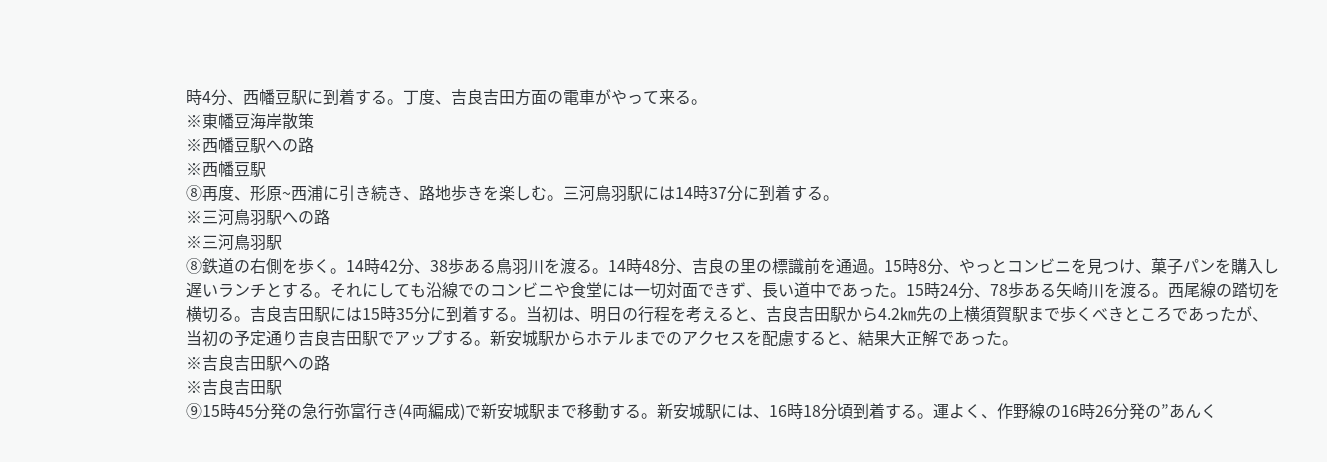時4分、西幡豆駅に到着する。丁度、吉良吉田方面の電車がやって来る。
※東幡豆海岸散策
※西幡豆駅への路
※西幡豆駅
⑧再度、形原~西浦に引き続き、路地歩きを楽しむ。三河鳥羽駅には14時37分に到着する。
※三河鳥羽駅への路
※三河鳥羽駅
➇鉄道の右側を歩く。14時42分、38歩ある鳥羽川を渡る。14時48分、吉良の里の標識前を通過。15時8分、やっとコンビニを見つけ、菓子パンを購入し遅いランチとする。それにしても沿線でのコンビニや食堂には一切対面できず、長い道中であった。15時24分、78歩ある矢崎川を渡る。西尾線の踏切を横切る。吉良吉田駅には15時35分に到着する。当初は、明日の行程を考えると、吉良吉田駅から4.2㎞先の上横須賀駅まで歩くべきところであったが、当初の予定通り吉良吉田駅でアップする。新安城駅からホテルまでのアクセスを配慮すると、結果大正解であった。
※吉良吉田駅への路
※吉良吉田駅
⑨15時45分発の急行弥富行き(4両編成)で新安城駅まで移動する。新安城駅には、16時18分頃到着する。運よく、作野線の16時26分発の”あんく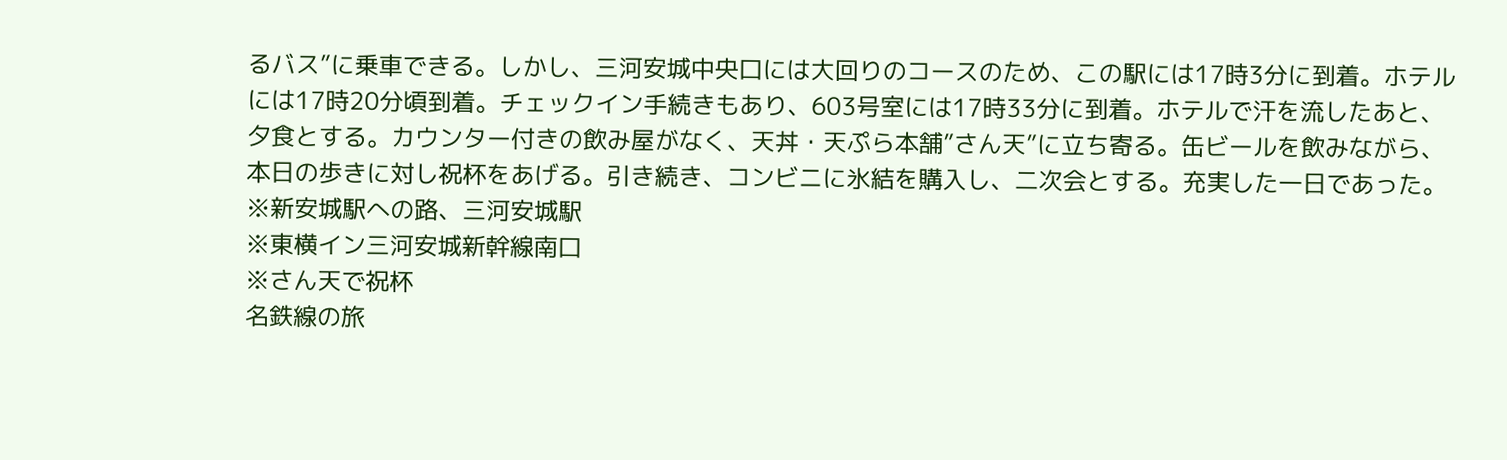るバス”に乗車できる。しかし、三河安城中央口には大回りのコースのため、この駅には17時3分に到着。ホテルには17時20分頃到着。チェックイン手続きもあり、603号室には17時33分に到着。ホテルで汗を流したあと、夕食とする。カウンター付きの飲み屋がなく、天丼・天ぷら本舗”さん天”に立ち寄る。缶ビールを飲みながら、本日の歩きに対し祝杯をあげる。引き続き、コンビニに氷結を購入し、二次会とする。充実した一日であった。
※新安城駅への路、三河安城駅
※東横イン三河安城新幹線南口
※さん天で祝杯
名鉄線の旅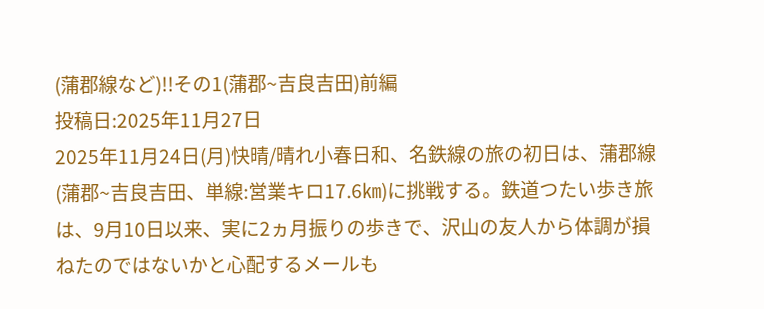(蒲郡線など)!!その1(蒲郡~吉良吉田)前編
投稿日:2025年11月27日
2025年11月24日(月)快晴/晴れ小春日和、名鉄線の旅の初日は、蒲郡線(蒲郡~吉良吉田、単線:営業キロ17.6㎞)に挑戦する。鉄道つたい歩き旅は、9月10日以来、実に2ヵ月振りの歩きで、沢山の友人から体調が損ねたのではないかと心配するメールも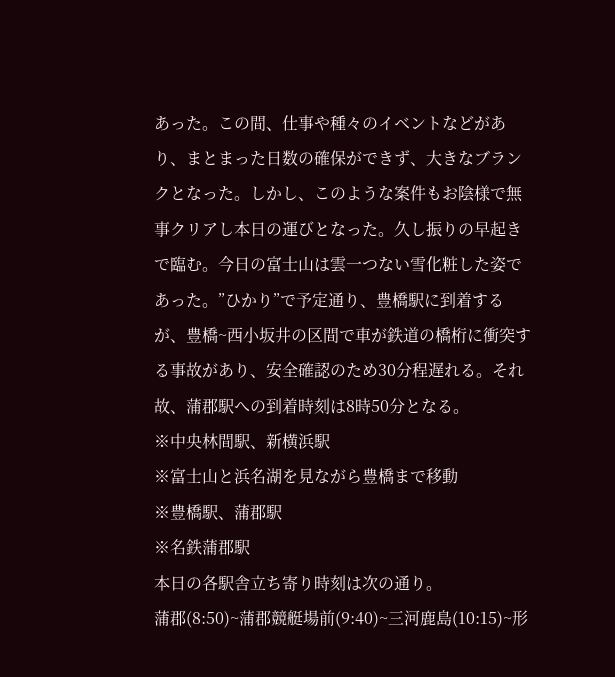あった。この間、仕事や種々のイベントなどがあり、まとまった日数の確保ができず、大きなブランクとなった。しかし、このような案件もお陰様で無事クリアし本日の運びとなった。久し振りの早起きで臨む。今日の富士山は雲一つない雪化粧した姿であった。”ひかり”で予定通り、豊橋駅に到着するが、豊橋~西小坂井の区間で車が鉄道の橋桁に衝突する事故があり、安全確認のため30分程遅れる。それ故、蒲郡駅への到着時刻は8時50分となる。
※中央林間駅、新横浜駅
※富士山と浜名湖を見ながら豊橋まで移動
※豊橋駅、蒲郡駅
※名鉄蒲郡駅
本日の各駅舎立ち寄り時刻は次の通り。
蒲郡(8:50)~蒲郡競艇場前(9:40)~三河鹿島(10:15)~形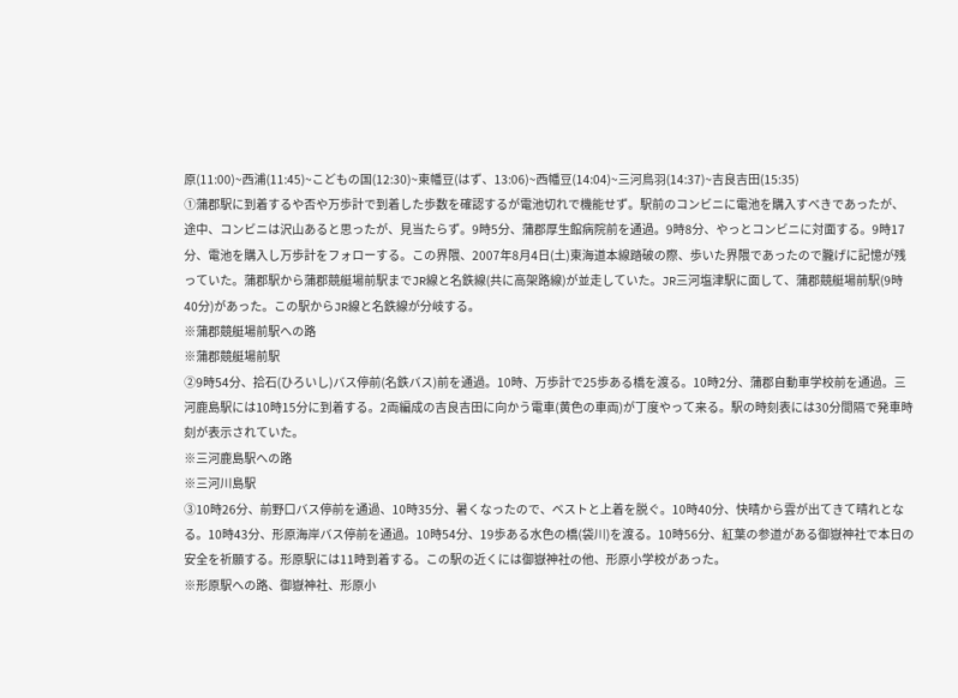原(11:00)~西浦(11:45)~こどもの国(12:30)~東幡豆(はず、13:06)~西幡豆(14:04)~三河鳥羽(14:37)~吉良吉田(15:35)
①蒲郡駅に到着するや否や万歩計で到着した歩数を確認するが電池切れで機能せず。駅前のコンビニに電池を購入すべきであったが、途中、コンビニは沢山あると思ったが、見当たらず。9時5分、蒲郡厚生館病院前を通過。9時8分、やっとコンビニに対面する。9時17分、電池を購入し万歩計をフォローする。この界隈、2007年8月4日(土)東海道本線踏破の際、歩いた界隈であったので朧げに記憶が残っていた。蒲郡駅から蒲郡競艇場前駅までJR線と名鉄線(共に高架路線)が並走していた。JR三河塩津駅に面して、蒲郡競艇場前駅(9時40分)があった。この駅からJR線と名鉄線が分岐する。
※蒲郡競艇場前駅への路
※蒲郡競艇場前駅
②9時54分、拾石(ひろいし)バス停前(名鉄バス)前を通過。10時、万歩計で25歩ある橋を渡る。10時2分、蒲郡自動車学校前を通過。三河鹿島駅には10時15分に到着する。2両編成の吉良吉田に向かう電車(黄色の車両)が丁度やって来る。駅の時刻表には30分間隔で発車時刻が表示されていた。
※三河鹿島駅への路
※三河川島駅
③10時26分、前野口バス停前を通過、10時35分、暑くなったので、ベストと上着を脱ぐ。10時40分、快晴から雲が出てきて晴れとなる。10時43分、形原海岸バス停前を通過。10時54分、19歩ある水色の橋(袋川)を渡る。10時56分、紅葉の参道がある御嶽神社で本日の安全を祈願する。形原駅には11時到着する。この駅の近くには御嶽神社の他、形原小学校があった。
※形原駅への路、御嶽神社、形原小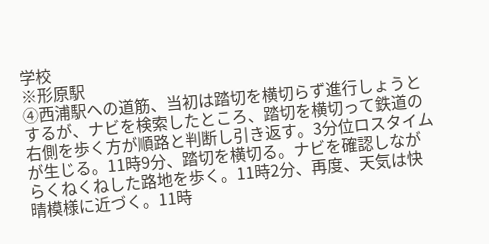学校
※形原駅
④西浦駅への道筋、当初は踏切を横切らず進行しょうとするが、ナビを検索したところ、踏切を横切って鉄道の右側を歩く方が順路と判断し引き返す。3分位ロスタイムが生じる。11時9分、踏切を横切る。ナビを確認しながらくねくねした路地を歩く。11時2分、再度、天気は快晴模様に近づく。11時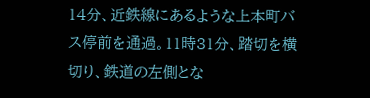14分、近鉄線にあるような上本町バス停前を通過。11時31分、踏切を横切り、鉄道の左側とな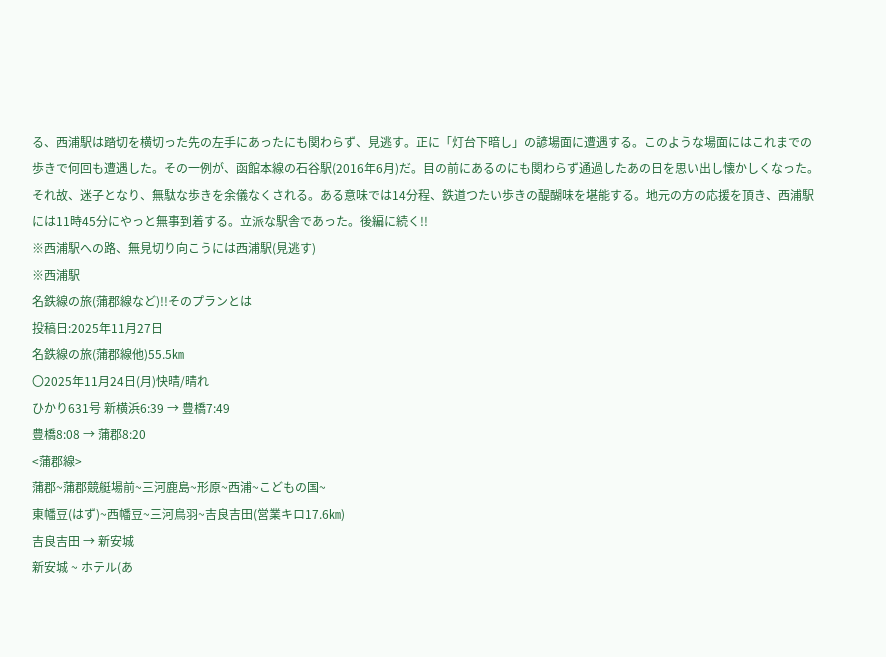る、西浦駅は踏切を横切った先の左手にあったにも関わらず、見逃す。正に「灯台下暗し」の諺場面に遭遇する。このような場面にはこれまでの歩きで何回も遭遇した。その一例が、函館本線の石谷駅(2016年6月)だ。目の前にあるのにも関わらず通過したあの日を思い出し懐かしくなった。それ故、迷子となり、無駄な歩きを余儀なくされる。ある意味では14分程、鉄道つたい歩きの醍醐味を堪能する。地元の方の応援を頂き、西浦駅には11時45分にやっと無事到着する。立派な駅舎であった。後編に続く!!
※西浦駅への路、無見切り向こうには西浦駅(見逃す)
※西浦駅
名鉄線の旅(蒲郡線など)!!そのプランとは
投稿日:2025年11月27日
名鉄線の旅(蒲郡線他)55.5㎞
〇2025年11月24日(月)快晴/晴れ
ひかり631号 新横浜6:39 → 豊橋7:49
豊橋8:08 → 蒲郡8:20
<蒲郡線>
蒲郡~蒲郡競艇場前~三河鹿島~形原~西浦~こどもの国~
東幡豆(はず)~西幡豆~三河鳥羽~吉良吉田(営業キロ17.6㎞)
吉良吉田 → 新安城
新安城 ~ ホテル(あ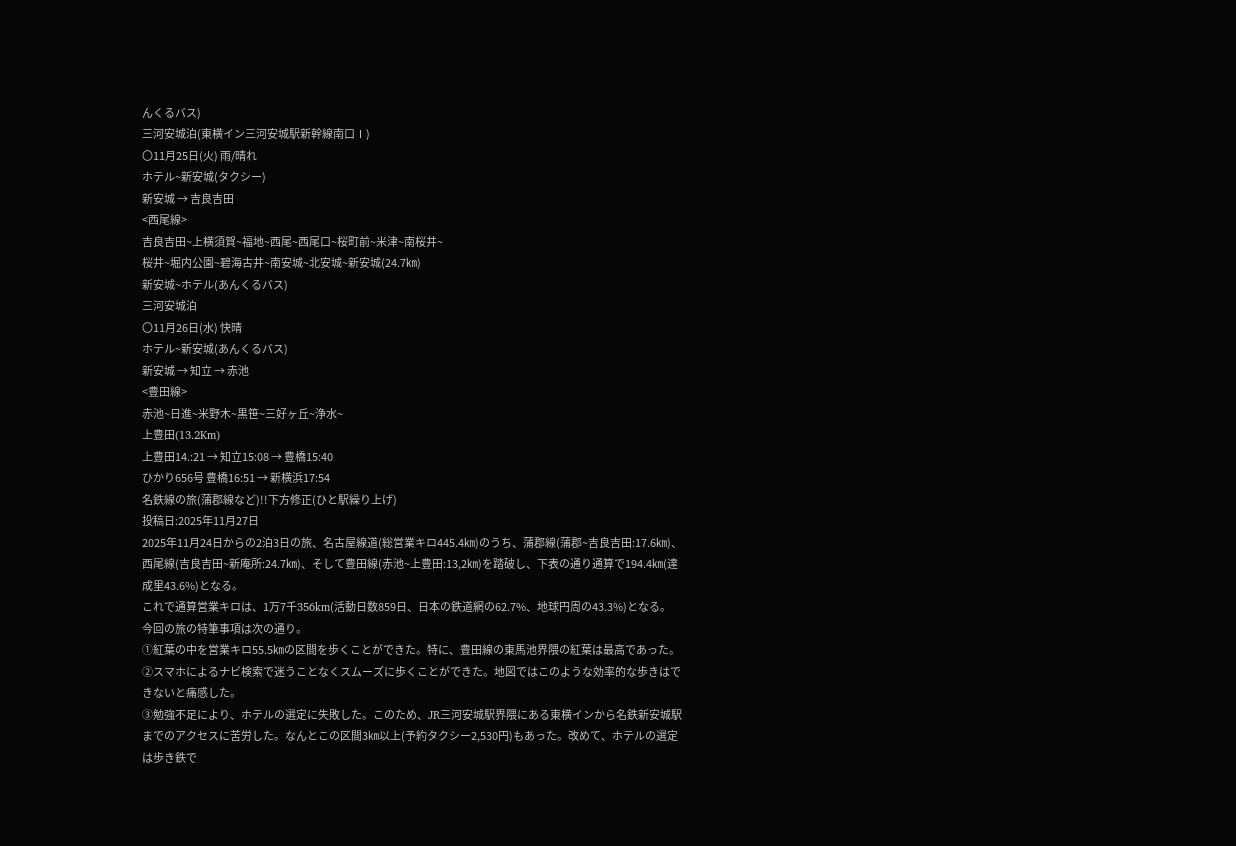んくるバス)
三河安城泊(東横イン三河安城駅新幹線南口Ⅰ)
〇11月25日(火) 雨/晴れ
ホテル~新安城(タクシー)
新安城 → 吉良吉田
<西尾線>
吉良吉田~上横須賀~福地~西尾~西尾口~桜町前~米津~南桜井~
桜井~堀内公園~碧海古井~南安城~北安城~新安城(24.7㎞)
新安城~ホテル(あんくるバス)
三河安城泊
〇11月26日(水) 快晴
ホテル~新安城(あんくるバス)
新安城 → 知立 → 赤池
<豊田線>
赤池~日進~米野木~黒笹~三好ヶ丘~浄水~
上豊田(13.2Km)
上豊田14.:21 → 知立15:08 → 豊橋15:40
ひかり656号 豊橋16:51 → 新横浜17:54
名鉄線の旅(蒲郡線など)!!下方修正(ひと駅繰り上げ)
投稿日:2025年11月27日
2025年11月24日からの2泊3日の旅、名古屋線道(総営業キロ445.4㎞)のうち、蒲郡線(蒲郡~吉良吉田:17.6㎞)、西尾線(吉良吉田~新庵所:24.7㎞)、そして豊田線(赤池~上豊田:13,2㎞)を踏破し、下表の通り通算で194.4㎞(達成里43.6%)となる。
これで通算営業キロは、1万7千356km(活動日数859日、日本の鉄道網の62.7%、地球円周の43.3%)となる。
今回の旅の特筆事項は次の通り。
①紅葉の中を営業キロ55.5㎞の区間を歩くことができた。特に、豊田線の東馬池界隈の紅葉は最高であった。
②スマホによるナビ検索で迷うことなくスムーズに歩くことができた。地図ではこのような効率的な歩きはできないと痛感した。
③勉強不足により、ホテルの選定に失敗した。このため、JR三河安城駅界隈にある東横インから名鉄新安城駅までのアクセスに苦労した。なんとこの区間3㎞以上(予約タクシー2,530円)もあった。改めて、ホテルの選定は歩き鉄で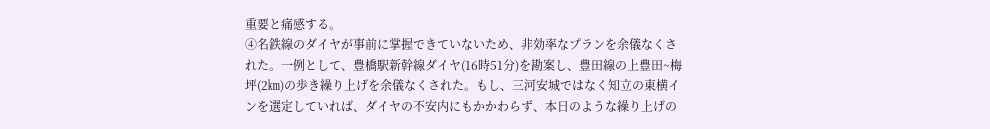重要と痛感する。
④名鉄線のダイヤが事前に掌握できていないため、非効率なプランを余儀なくされた。一例として、豊橋駅新幹線ダイヤ(16時51分)を勘案し、豊田線の上豊田~梅坪(2㎞)の歩き繰り上げを余儀なくされた。もし、三河安城ではなく知立の東横インを選定していれば、ダイヤの不安内にもかかわらず、本日のような繰り上げの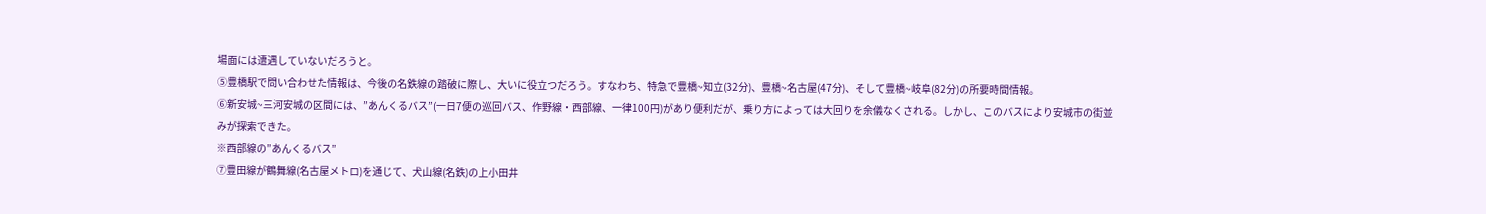場面には遭遇していないだろうと。
⑤豊橋駅で問い合わせた情報は、今後の名鉄線の踏破に際し、大いに役立つだろう。すなわち、特急で豊橋~知立(32分)、豊橋~名古屋(47分)、そして豊橋~岐阜(82分)の所要時間情報。
⑥新安城~三河安城の区間には、”あんくるバス”(一日7便の巡回バス、作野線・西部線、一律100円)があり便利だが、乗り方によっては大回りを余儀なくされる。しかし、このバスにより安城市の街並みが探索できた。
※西部線の”あんくるバス”
⑦豊田線が鶴舞線(名古屋メトロ)を通じて、犬山線(名鉄)の上小田井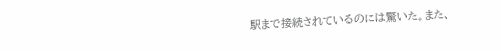駅まで接続されているのには驚いた。また、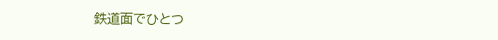鉄道面でひとつ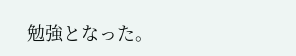勉強となった。